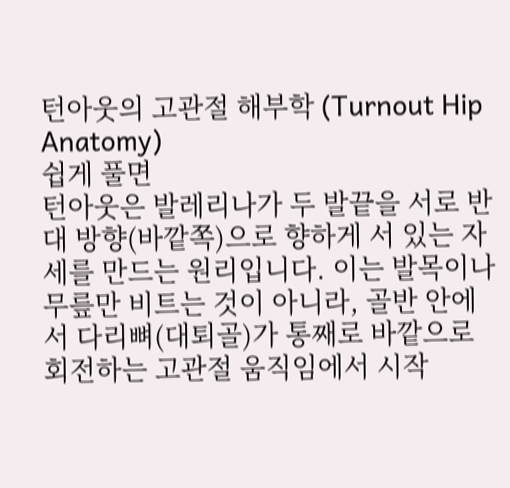턴아웃의 고관절 해부학 (Turnout Hip Anatomy)
쉽게 풀면
턴아웃은 발레리나가 두 발끝을 서로 반대 방향(바깥쪽)으로 향하게 서 있는 자세를 만드는 원리입니다. 이는 발목이나 무릎만 비트는 것이 아니라, 골반 안에서 다리뼈(대퇴골)가 통째로 바깥으로 회전하는 고관절 움직임에서 시작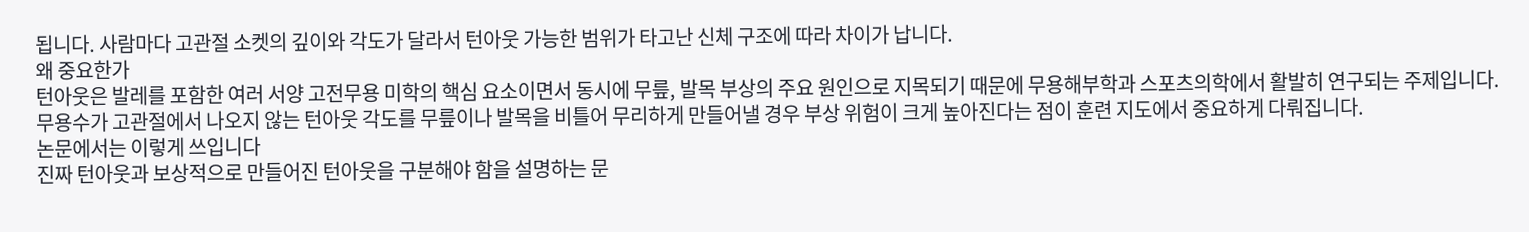됩니다. 사람마다 고관절 소켓의 깊이와 각도가 달라서 턴아웃 가능한 범위가 타고난 신체 구조에 따라 차이가 납니다.
왜 중요한가
턴아웃은 발레를 포함한 여러 서양 고전무용 미학의 핵심 요소이면서 동시에 무릎, 발목 부상의 주요 원인으로 지목되기 때문에 무용해부학과 스포츠의학에서 활발히 연구되는 주제입니다. 무용수가 고관절에서 나오지 않는 턴아웃 각도를 무릎이나 발목을 비틀어 무리하게 만들어낼 경우 부상 위험이 크게 높아진다는 점이 훈련 지도에서 중요하게 다뤄집니다.
논문에서는 이렇게 쓰입니다
진짜 턴아웃과 보상적으로 만들어진 턴아웃을 구분해야 함을 설명하는 문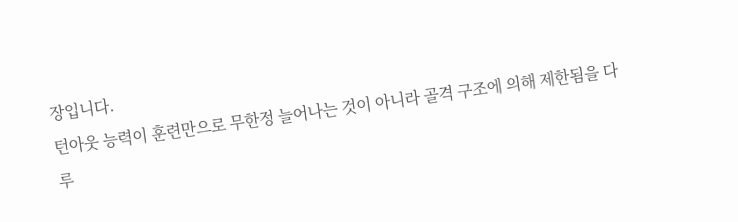장입니다.
턴아웃 능력이 훈련만으로 무한정 늘어나는 것이 아니라 골격 구조에 의해 제한됨을 다루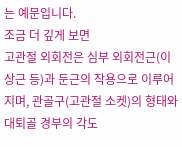는 예문입니다.
조금 더 깊게 보면
고관절 외회전은 심부 외회전근(이상근 등)과 둔근의 작용으로 이루어지며, 관골구(고관절 소켓)의 형태와 대퇴골 경부의 각도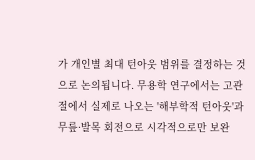가 개인별 최대 턴아웃 범위를 결정하는 것으로 논의됩니다. 무용학 연구에서는 고관절에서 실제로 나오는 '해부학적 턴아웃'과 무릎·발목 회전으로 시각적으로만 보완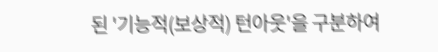된 '기능적(보상적) 턴아웃'을 구분하여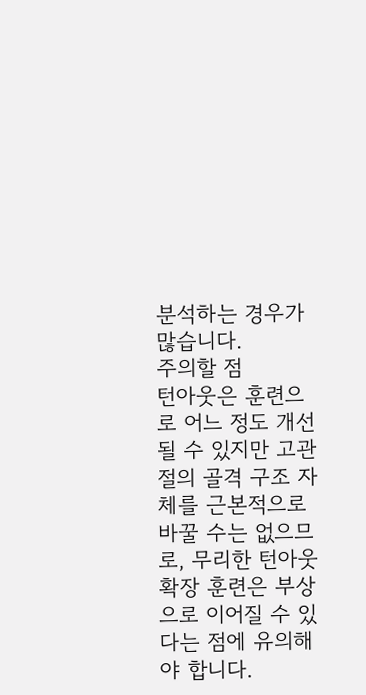분석하는 경우가 많습니다.
주의할 점
턴아웃은 훈련으로 어느 정도 개선될 수 있지만 고관절의 골격 구조 자체를 근본적으로 바꿀 수는 없으므로, 무리한 턴아웃 확장 훈련은 부상으로 이어질 수 있다는 점에 유의해야 합니다.